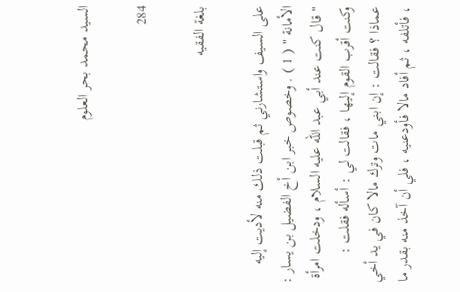السيد محمد بحر العلوم

284

بلغة الفقيه

على السيف واستشارني ثم قبلت ذلك منه لأديت إليه الأمانة " ( 1 ) . وخصوص خبر ابن أخ الفضيل بن يسار : " قال كنت عند أبي عبد الله عليه السلام ، ودخلت امرأة وكنت أقرب القوم إليها ، فقالت لي : أسأله فقلت : عماذا ؟ فقالت : إن ابني مات وترك مالا كان في يد أخي ، فأتلفه ، ثم أفاد مالا فأودعنيه ، فلي أن آخذ منه بقدر ما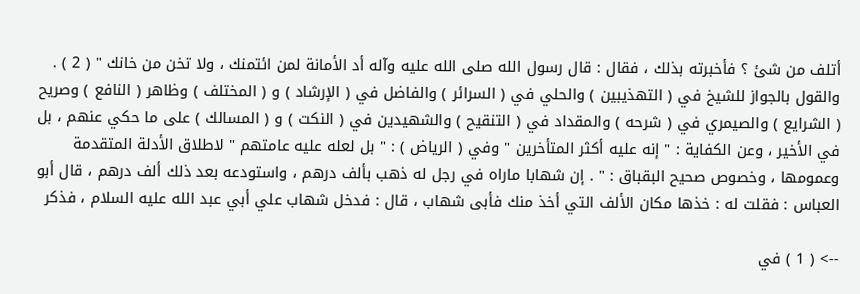أتلف من شئ ؟ فأخبرته بذلك ، فقال : قال رسول الله صلى الله عليه وآله أد الأمانة لمن ائتمنك ، ولا تخن من خانك " ( 2 ) . والقول بالجواز للشيخ في ( التهذيبين ) والحلي في ( السرائر ) والفاضل في ( الإرشاد ) و ( المختلف ) وظاهر ( النافع ) وصريح ( الشرايع ) والصيمري في ( شرحه ) والمقداد في ( التنقيح ) والشهيدين في ( النكت ) و ( المسالك ) على ما حكي عنهم ، بل في الأخير ، وعن الكفاية : " إنه عليه أكثر المتأخرين " وفي ( الرياض ) : " بل لعله عليه عامتهم " لاطلاق الأدلة المتقدمة وعمومها ، وخصوص صحيح البقباق : " . إن شهابا ماراه في رجل له ذهب بألف درهم ، واستودعه بعد ذلك ألف درهم ، قال أبو العباس : فقلت له : خذها مكان الألف التي أخذ منك فأبى شهاب ، قال : فدخل شهاب علي أبي عبد الله عليه السلام ، فذكر

--> ( 1 ) في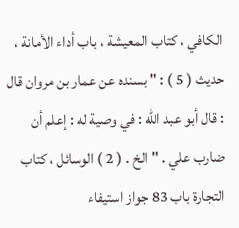الكافي ، كتاب المعيشة ، باب أداء الأمانة ، حديث ( 5 ) : " بسنده عن عمار بن مروان قال : قال أبو عبد الله : في وصية له : إعلم أن ضارب علي . " الخ . ( 2 ) الوسائل ، كتاب التجارة باب 83 جواز استيفاء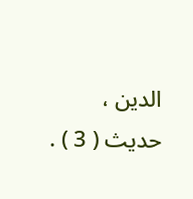الدين ، حديث ( 3 ) .